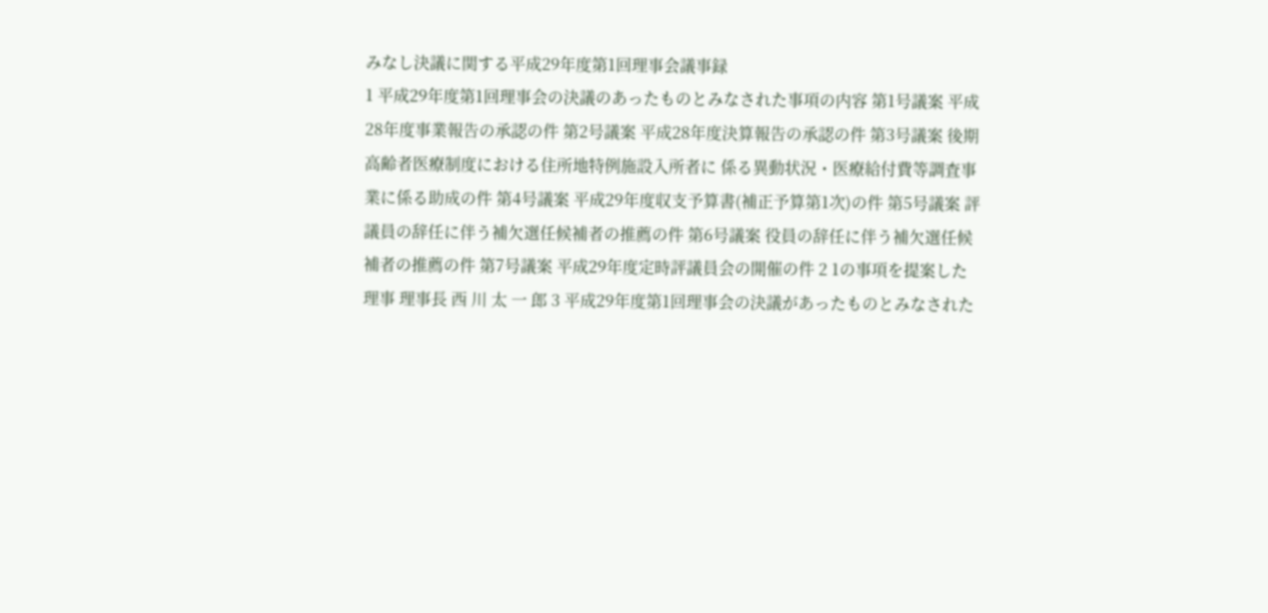みなし決議に関する平成29年度第1回理事会議事録
1 平成29年度第1回理事会の決議のあったものとみなされた事項の内容 第1号議案 平成28年度事業報告の承認の件 第2号議案 平成28年度決算報告の承認の件 第3号議案 後期高齢者医療制度における住所地特例施設入所者に 係る異動状況・医療給付費等調査事業に係る助成の件 第4号議案 平成29年度収支予算書(補正予算第1次)の件 第5号議案 評議員の辞任に伴う補欠選任候補者の推薦の件 第6号議案 役員の辞任に伴う補欠選任候補者の推薦の件 第7号議案 平成29年度定時評議員会の開催の件 2 1の事項を提案した理事 理事長 西 川 太 一 郎 3 平成29年度第1回理事会の決議があったものとみなされた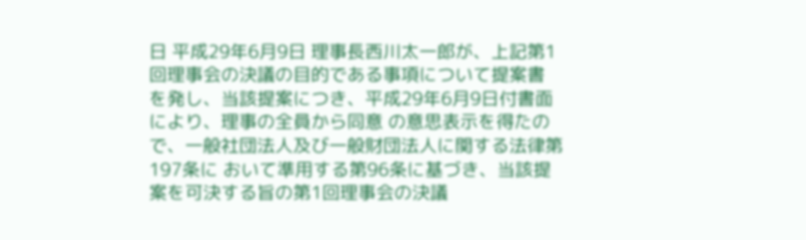日 平成29年6月9日 理事長西川太一郎が、上記第1回理事会の決議の目的である事項について提案書 を発し、当該提案につき、平成29年6月9日付書面により、理事の全員から同意 の意思表示を得たので、一般社団法人及び一般財団法人に関する法律第197条に おいて準用する第96条に基づき、当該提案を可決する旨の第1回理事会の決議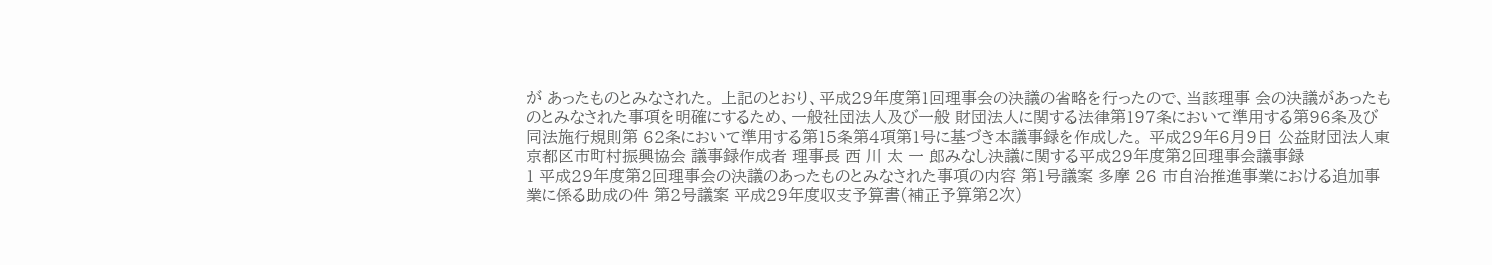が あったものとみなされた。 上記のとおり、平成29年度第1回理事会の決議の省略を行ったので、当該理事 会の決議があったものとみなされた事項を明確にするため、一般社団法人及び一般 財団法人に関する法律第197条において準用する第96条及び同法施行規則第 62条において準用する第15条第4項第1号に基づき本議事録を作成した。 平成29年6月9日 公益財団法人東京都区市町村振興協会 議事録作成者 理事長 西 川 太 一 郎みなし決議に関する平成29年度第2回理事会議事録
1 平成29年度第2回理事会の決議のあったものとみなされた事項の内容 第1号議案 多摩 26 市自治推進事業における追加事業に係る助成の件 第2号議案 平成29年度収支予算書(補正予算第2次)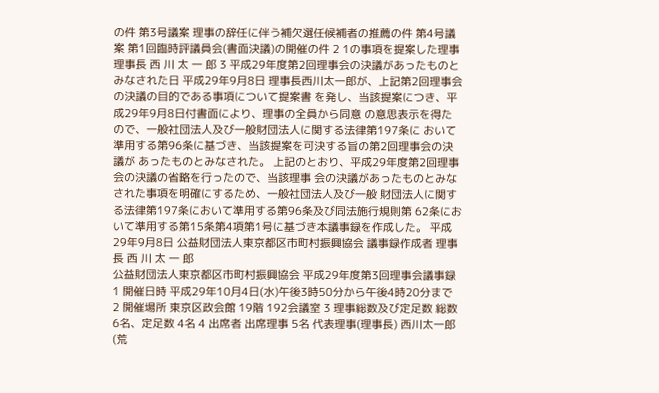の件 第3号議案 理事の辞任に伴う補欠選任候補者の推薦の件 第4号議案 第1回臨時評議員会(書面決議)の開催の件 2 1の事項を提案した理事 理事長 西 川 太 一 郎 3 平成29年度第2回理事会の決議があったものとみなされた日 平成29年9月8日 理事長西川太一郎が、上記第2回理事会の決議の目的である事項について提案書 を発し、当該提案につき、平成29年9月8日付書面により、理事の全員から同意 の意思表示を得たので、一般社団法人及び一般財団法人に関する法律第197条に おいて準用する第96条に基づき、当該提案を可決する旨の第2回理事会の決議が あったものとみなされた。 上記のとおり、平成29年度第2回理事会の決議の省略を行ったので、当該理事 会の決議があったものとみなされた事項を明確にするため、一般社団法人及び一般 財団法人に関する法律第197条において準用する第96条及び同法施行規則第 62条において準用する第15条第4項第1号に基づき本議事録を作成した。 平成29年9月8日 公益財団法人東京都区市町村振興協会 議事録作成者 理事長 西 川 太 一 郎
公益財団法人東京都区市町村振興協会 平成29年度第3回理事会議事録 1 開催日時 平成29年10月4日(水)午後3時50分から午後4時20分まで 2 開催場所 東京区政会館 19階 192会議室 3 理事総数及び定足数 総数 6名、定足数 4名 4 出席者 出席理事 5名 代表理事(理事長) 西川太一郎(荒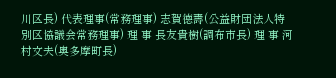川区長) 代表理事(常務理事) 志賀德壽(公益財団法人特別区協議会常務理事) 理 事 長友貴樹(調布市長) 理 事 河村文夫(奥多摩町長)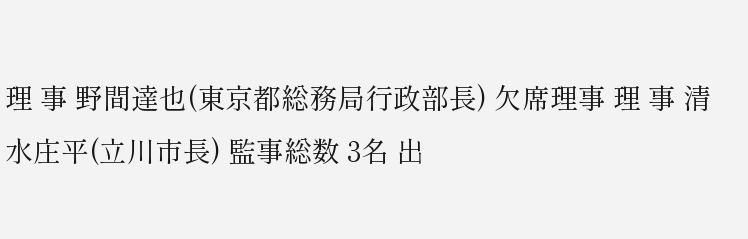理 事 野間達也(東京都総務局行政部長) 欠席理事 理 事 清水庄平(立川市長) 監事総数 3名 出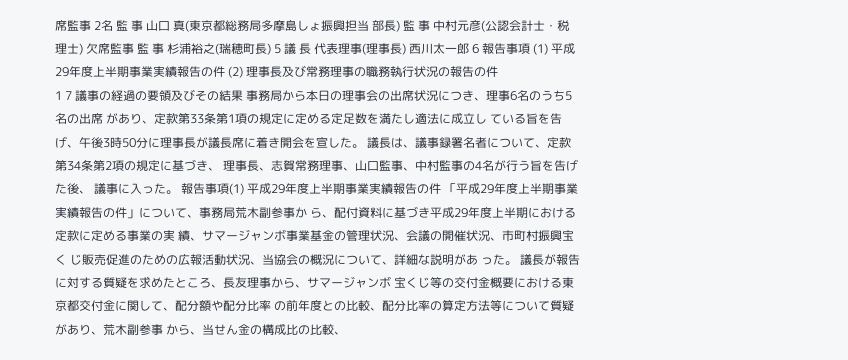席監事 2名 監 事 山口 真(東京都総務局多摩島しょ振興担当 部長) 監 事 中村元彦(公認会計士・税理士) 欠席監事 監 事 杉浦裕之(瑞穂町長) 5 議 長 代表理事(理事長) 西川太一郎 6 報告事項 (1) 平成29年度上半期事業実績報告の件 (2) 理事長及び常務理事の職務執行状況の報告の件
1 7 議事の経過の要領及びその結果 事務局から本日の理事会の出席状況につき、理事6名のうち5名の出席 があり、定款第33条第1項の規定に定める定足数を満たし適法に成立し ている旨を告げ、午後3時50分に理事長が議長席に着き開会を宣した。 議長は、議事録署名者について、定款第34条第2項の規定に基づき、 理事長、志賀常務理事、山口監事、中村監事の4名が行う旨を告げた後、 議事に入った。 報告事項(1) 平成29年度上半期事業実績報告の件 「平成29年度上半期事業実績報告の件」について、事務局荒木副参事か ら、配付資料に基づき平成29年度上半期における定款に定める事業の実 績、サマージャンボ事業基金の管理状況、会議の開催状況、市町村振興宝く じ販売促進のための広報活動状況、当協会の概況について、詳細な説明があ った。 議長が報告に対する質疑を求めたところ、長友理事から、サマージャンボ 宝くじ等の交付金概要における東京都交付金に関して、配分額や配分比率 の前年度との比較、配分比率の算定方法等について質疑があり、荒木副参事 から、当せん金の構成比の比較、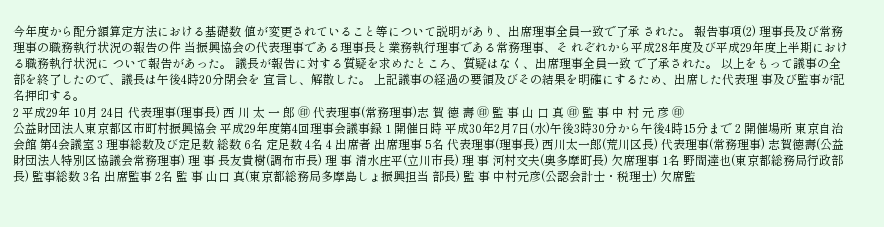今年度から配分額算定方法における基礎数 値が変更されていること等について説明があり、出席理事全員一致で了承 された。 報告事項(2) 理事長及び常務理事の職務執行状況の報告の件 当振興協会の代表理事である理事長と業務執行理事である常務理事、そ れぞれから平成28年度及び平成29年度上半期における職務執行状況に ついて報告があった。 議長が報告に対する質疑を求めたところ、質疑はなく、出席理事全員一致 で了承された。 以上をもって議事の全部を終了したので、議長は午後4時20分閉会を 宣言し、解散した。 上記議事の経過の要領及びその結果を明確にするため、出席した代表理 事及び監事が記名押印する。
2 平成29年 10月 24日 代表理事(理事長) 西 川 太 一 郎 ㊞ 代表理事(常務理事)志 賀 德 壽 ㊞ 監 事 山 口 真 ㊞ 監 事 中 村 元 彦 ㊞
公益財団法人東京都区市町村振興協会 平成29年度第4回理事会議事録 1 開催日時 平成30年2月7日(水)午後3時30分から午後4時15分まで 2 開催場所 東京自治会館 第4会議室 3 理事総数及び定足数 総数 6名 定足数 4名 4 出席者 出席理事 5名 代表理事(理事長) 西川太一郎(荒川区長) 代表理事(常務理事) 志賀德壽(公益財団法人特別区協議会常務理事) 理 事 長友貴樹(調布市長) 理 事 清水庄平(立川市長) 理 事 河村文夫(奥多摩町長) 欠席理事 1名 野間達也(東京都総務局行政部長) 監事総数 3名 出席監事 2名 監 事 山口 真(東京都総務局多摩島しょ振興担当 部長) 監 事 中村元彦(公認会計士・税理士) 欠席監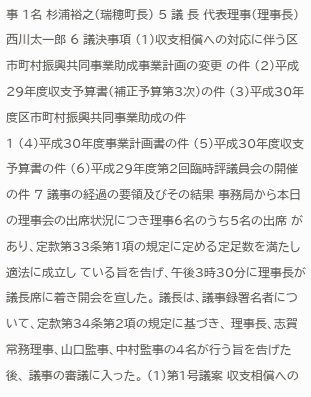事 1名 杉浦裕之(瑞穂町長) 5 議 長 代表理事(理事長) 西川太一郎 6 議決事項 (1)収支相償への対応に伴う区市町村振興共同事業助成事業計画の変更 の件 (2)平成29年度収支予算書(補正予算第3次)の件 (3)平成30年度区市町村振興共同事業助成の件
1 (4)平成30年度事業計画書の件 (5)平成30年度収支予算書の件 (6)平成29年度第2回臨時評議員会の開催の件 7 議事の経過の要領及びその結果 事務局から本日の理事会の出席状況につき理事6名のうち5名の出席 があり、定款第33条第1項の規定に定める定足数を満たし適法に成立し ている旨を告げ、午後3時30分に理事長が議長席に着き開会を宣した。 議長は、議事録署名者について、定款第34条第2項の規定に基づき、 理事長、志賀常務理事、山口監事、中村監事の4名が行う旨を告げた後、 議事の審議に入った。 (1)第1号議案 収支相償への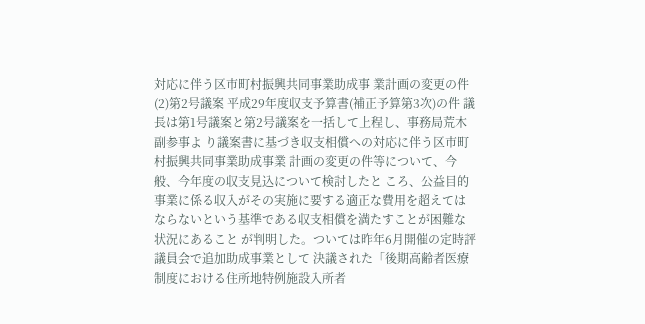対応に伴う区市町村振興共同事業助成事 業計画の変更の件 (2)第2号議案 平成29年度収支予算書(補正予算第3次)の件 議長は第1号議案と第2号議案を一括して上程し、事務局荒木副参事よ り議案書に基づき収支相償への対応に伴う区市町村振興共同事業助成事業 計画の変更の件等について、今般、今年度の収支見込について検討したと ころ、公益目的事業に係る収入がその実施に要する適正な費用を超えては ならないという基準である収支相償を満たすことが困難な状況にあること が判明した。ついては昨年6月開催の定時評議員会で追加助成事業として 決議された「後期高齢者医療制度における住所地特例施設入所者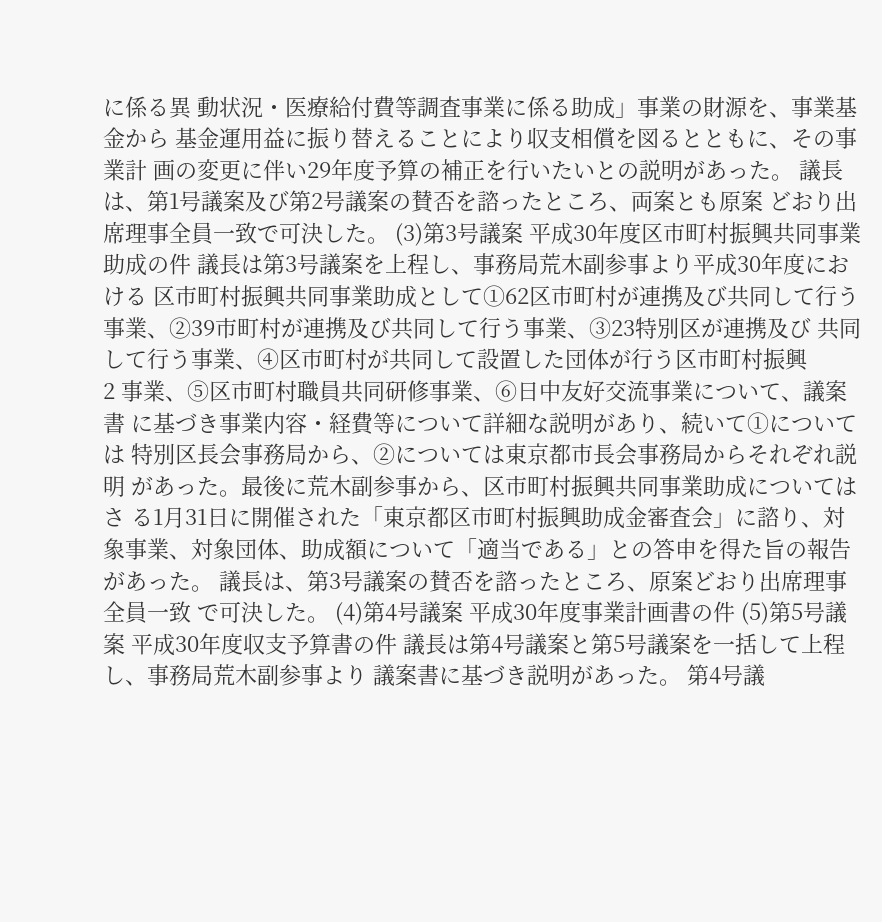に係る異 動状況・医療給付費等調査事業に係る助成」事業の財源を、事業基金から 基金運用益に振り替えることにより収支相償を図るとともに、その事業計 画の変更に伴い29年度予算の補正を行いたいとの説明があった。 議長は、第1号議案及び第2号議案の賛否を諮ったところ、両案とも原案 どおり出席理事全員一致で可決した。 (3)第3号議案 平成30年度区市町村振興共同事業助成の件 議長は第3号議案を上程し、事務局荒木副参事より平成30年度における 区市町村振興共同事業助成として①62区市町村が連携及び共同して行う 事業、②39市町村が連携及び共同して行う事業、③23特別区が連携及び 共同して行う事業、④区市町村が共同して設置した団体が行う区市町村振興
2 事業、⑤区市町村職員共同研修事業、⑥日中友好交流事業について、議案書 に基づき事業内容・経費等について詳細な説明があり、続いて①については 特別区長会事務局から、②については東京都市長会事務局からそれぞれ説明 があった。最後に荒木副参事から、区市町村振興共同事業助成についてはさ る1月31日に開催された「東京都区市町村振興助成金審査会」に諮り、対 象事業、対象団体、助成額について「適当である」との答申を得た旨の報告 があった。 議長は、第3号議案の賛否を諮ったところ、原案どおり出席理事全員一致 で可決した。 (4)第4号議案 平成30年度事業計画書の件 (5)第5号議案 平成30年度収支予算書の件 議長は第4号議案と第5号議案を一括して上程し、事務局荒木副参事より 議案書に基づき説明があった。 第4号議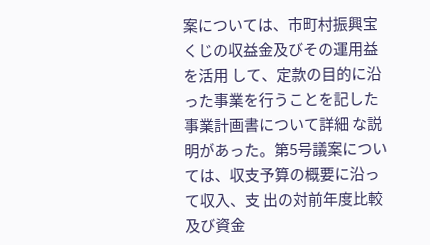案については、市町村振興宝くじの収益金及びその運用益を活用 して、定款の目的に沿った事業を行うことを記した事業計画書について詳細 な説明があった。第5号議案については、収支予算の概要に沿って収入、支 出の対前年度比較及び資金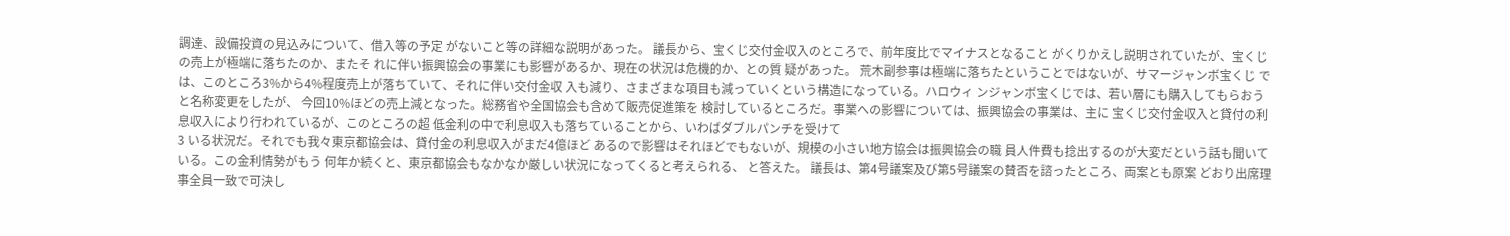調達、設備投資の見込みについて、借入等の予定 がないこと等の詳細な説明があった。 議長から、宝くじ交付金収入のところで、前年度比でマイナスとなること がくりかえし説明されていたが、宝くじの売上が極端に落ちたのか、またそ れに伴い振興協会の事業にも影響があるか、現在の状況は危機的か、との質 疑があった。 荒木副参事は極端に落ちたということではないが、サマージャンボ宝くじ では、このところ3%から4%程度売上が落ちていて、それに伴い交付金収 入も減り、さまざまな項目も減っていくという構造になっている。ハロウィ ンジャンボ宝くじでは、若い層にも購入してもらおうと名称変更をしたが、 今回10%ほどの売上減となった。総務省や全国協会も含めて販売促進策を 検討しているところだ。事業への影響については、振興協会の事業は、主に 宝くじ交付金収入と貸付の利息収入により行われているが、このところの超 低金利の中で利息収入も落ちていることから、いわばダブルパンチを受けて
3 いる状況だ。それでも我々東京都協会は、貸付金の利息収入がまだ4億ほど あるので影響はそれほどでもないが、規模の小さい地方協会は振興協会の職 員人件費も捻出するのが大変だという話も聞いている。この金利情勢がもう 何年か続くと、東京都協会もなかなか厳しい状況になってくると考えられる、 と答えた。 議長は、第4号議案及び第5号議案の賛否を諮ったところ、両案とも原案 どおり出席理事全員一致で可決し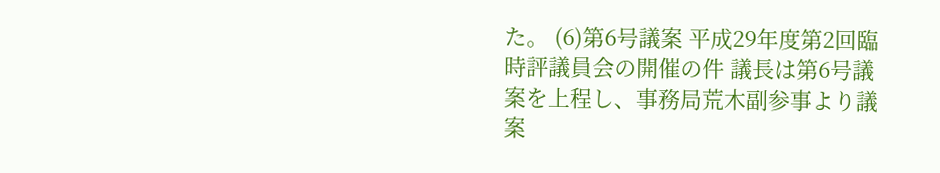た。 (6)第6号議案 平成29年度第2回臨時評議員会の開催の件 議長は第6号議案を上程し、事務局荒木副参事より議案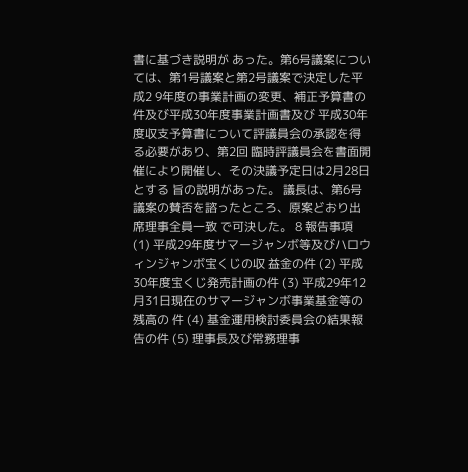書に基づき説明が あった。第6号議案については、第1号議案と第2号議案で決定した平成2 9年度の事業計画の変更、補正予算書の件及び平成30年度事業計画書及び 平成30年度収支予算書について評議員会の承認を得る必要があり、第2回 臨時評議員会を書面開催により開催し、その決議予定日は2月28日とする 旨の説明があった。 議長は、第6号議案の賛否を諮ったところ、原案どおり出席理事全員一致 で可決した。 8 報告事項 (1) 平成29年度サマージャンボ等及びハロウィンジャンボ宝くじの収 益金の件 (2) 平成30年度宝くじ発売計画の件 (3) 平成29年12月31日現在のサマージャンボ事業基金等の残高の 件 (4) 基金運用検討委員会の結果報告の件 (5) 理事長及び常務理事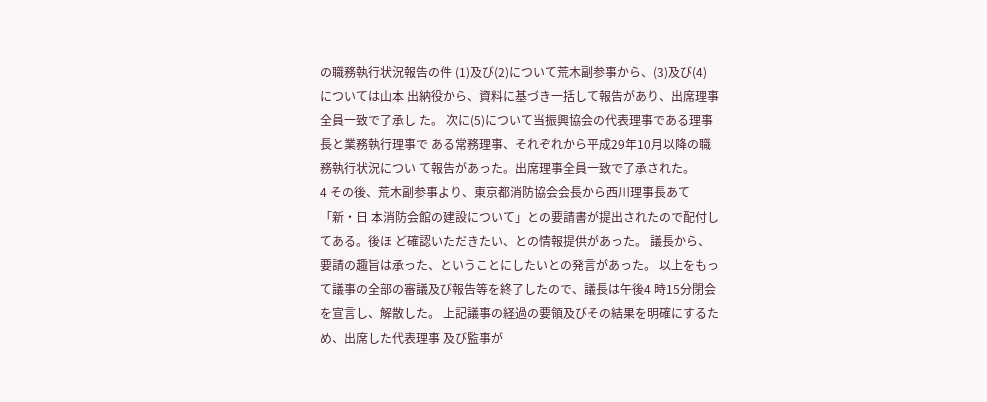の職務執行状況報告の件 (1)及び(2)について荒木副参事から、(3)及び(4) については山本 出納役から、資料に基づき一括して報告があり、出席理事全員一致で了承し た。 次に(5)について当振興協会の代表理事である理事長と業務執行理事で ある常務理事、それぞれから平成29年10月以降の職務執行状況につい て報告があった。出席理事全員一致で了承された。
4 その後、荒木副参事より、東京都消防協会会長から西川理事長あて「新・日 本消防会館の建設について」との要請書が提出されたので配付してある。後ほ ど確認いただきたい、との情報提供があった。 議長から、要請の趣旨は承った、ということにしたいとの発言があった。 以上をもって議事の全部の審議及び報告等を終了したので、議長は午後4 時15分閉会を宣言し、解散した。 上記議事の経過の要領及びその結果を明確にするため、出席した代表理事 及び監事が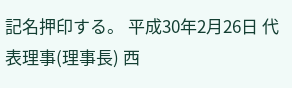記名押印する。 平成30年2月26日 代表理事(理事長) 西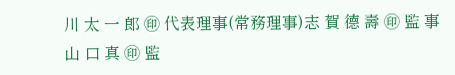川 太 一 郎 ㊞ 代表理事(常務理事)志 賀 德 壽 ㊞ 監 事 山 口 真 ㊞ 監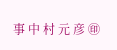事 中 村 元 彦 ㊞